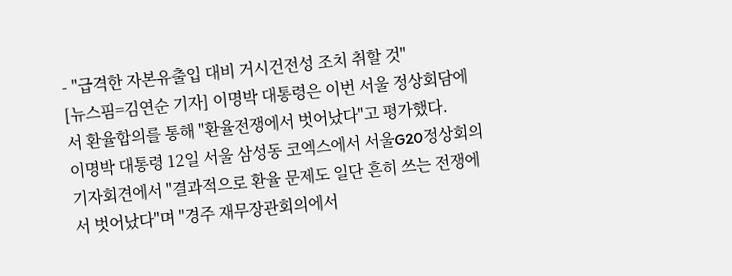- "급격한 자본유출입 대비 거시건전성 조치 취할 것"
[뉴스핌=김연순 기자] 이명박 대통령은 이번 서울 정상회담에서 환율합의를 통해 "환율전쟁에서 벗어났다"고 평가했다.
이명박 대통령 12일 서울 삼성동 코엑스에서 서울G20정상회의 기자회견에서 "결과적으로 환율 문제도 일단 흔히 쓰는 전쟁에서 벗어났다"며 "경주 재무장관회의에서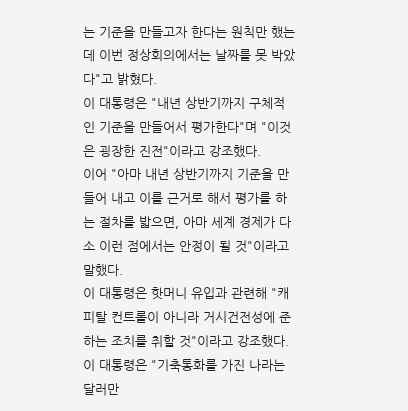는 기준을 만들고자 한다는 원칙만 했는데 이번 정상회의에서는 날짜를 못 박았다"고 밝혔다.
이 대통령은 "내년 상반기까지 구체적인 기준을 만들어서 평가한다"며 "이것은 굉장한 진전"이라고 강조했다.
이어 "아마 내년 상반기까지 기준을 만들어 내고 이를 근거로 해서 평가를 하는 절차를 밟으면, 아마 세계 경제가 다소 이런 점에서는 안정이 될 것"이라고 말했다.
이 대통령은 핫머니 유입과 관련해 "캐피탈 컨트롤이 아니라 거시건전성에 준하는 조치를 취할 것"이라고 강조했다.
이 대통령은 "기축통화를 가진 나라는 달러만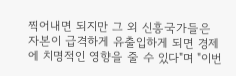찍어내면 되지만 그 외 신흥국가들은 자본이 급격하게 유출입하게 되면 경제에 치명적인 영향을 줄 수 있다"며 "이번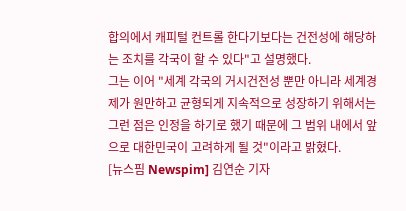합의에서 캐피털 컨트롤 한다기보다는 건전성에 해당하는 조치를 각국이 할 수 있다"고 설명했다.
그는 이어 "세계 각국의 거시건전성 뿐만 아니라 세계경제가 원만하고 균형되게 지속적으로 성장하기 위해서는 그런 점은 인정을 하기로 했기 때문에 그 범위 내에서 앞으로 대한민국이 고려하게 될 것"이라고 밝혔다.
[뉴스핌 Newspim] 김연순 기자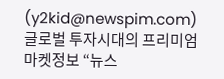(y2kid@newspim.com)
글로벌 투자시대의 프리미엄 마켓정보 “뉴스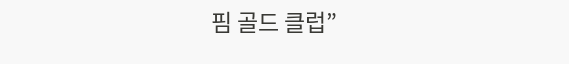핌 골드 클럽”